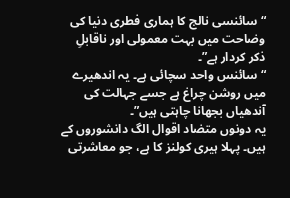“سائنسی نالج کا ہماری فطری دنیا کی وضاحت میں بہت معمولی اور ناقابلِ ذکر کردار ہے”۔
“سائنس واحد سچائی ہے۔ یہ اندھیرے میں روشن چراغ ہے جسے جہالت کی آندھیاں بجھانا چاہتی ہیں”۔
یہ دونوں متضاد اقوال الگ دانشوروں کے ہیں۔ پہلا ہیری کولنز کا ہے، جو معاشرتی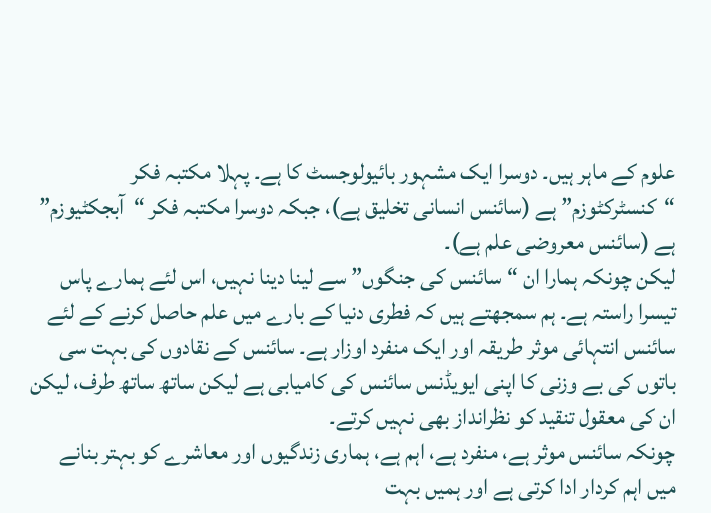علوم کے ماہر ہیں۔ دوسرا ایک مشہور بائیولوجسٹ کا ہے۔ پہلا مکتبہ فکر “کنسٹرکٹوزم” ہے (سائنس انسانی تخلیق ہے)، جبکہ دوسرا مکتبہ فکر “آبجکٹیوزم” ہے (سائنس معروضی علم ہے)۔
لیکن چونکہ ہمارا ان “سائنس کی جنگوں” سے لینا دینا نہیں، اس لئے ہمارے پاس تیسرا راستہ ہے۔ ہم سمجھتے ہیں کہ فطری دنیا کے بارے میں علم حاصل کرنے کے لئے سائنس انتہائی موثر طریقہ اور ایک منفرد اوزار ہے۔ سائنس کے نقادوں کی بہت سی باتوں کی بے وزنی کا اپنی ایویڈنس سائنس کی کامیابی ہے لیکن ساتھ ساتھ طرف، لیکن ان کی معقول تنقید کو نظرانداز بھی نہیں کرتے۔
چونکہ سائنس موثر ہے، منفرد ہے، اہم ہے، ہماری زندگیوں اور معاشرے کو بہتر بنانے میں اہم کردار ادا کرتی ہے اور ہمیں بہت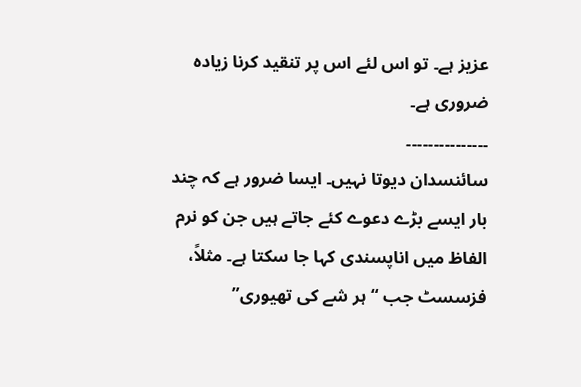عزیز ہے۔ تو اس لئے اس پر تنقید کرنا زیادہ ضروری ہے۔
۔۔۔۔۔۔۔۔۔۔۔۔۔۔۔
سائنسدان دیوتا نہیں۔ ایسا ضرور ہے کہ چند بار ایسے بڑے دعوے کئے جاتے ہیں جن کو نرم الفاظ میں اناپسندی کہا جا سکتا ہے۔ مثلاً، فزسسٹ جب “ہر شے کی تھیوری”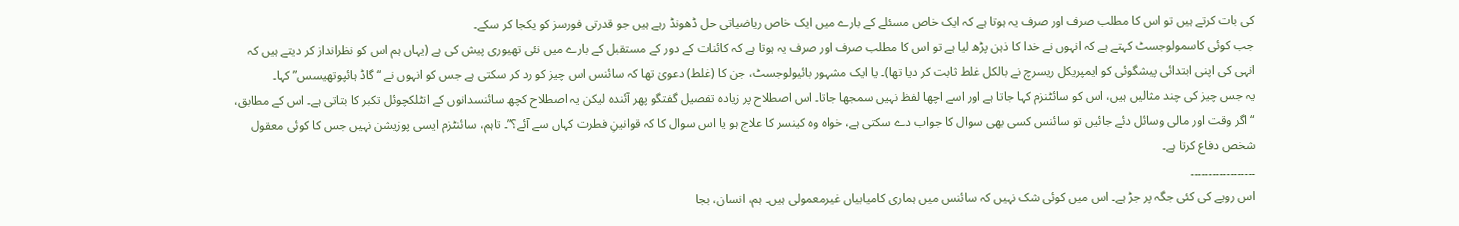کی بات کرتے ہیں تو اس کا مطلب صرف اور صرف یہ ہوتا ہے کہ ایک خاص مسئلے کے بارے میں ایک خاص ریاضیاتی حل ڈھونڈ رہے ہیں جو قدرتی فورسز کو یکجا کر سکے۔
جب کوئی کاسمولوجسٹ کہتے ہے کہ انہوں نے خدا کا ذہن پڑھ لیا ہے تو اس کا مطلب صرف اور صرف یہ ہوتا ہے کہ کائنات کے دور کے مستقبل کے بارے میں نئی تھیوری پیش کی ہے (یہاں ہم اس کو نظرانداز کر دیتے ہیں کہ انہی کی اپنی ابتدائی پیشگوئی کو ایمپریکل ریسرچ نے بالکل غلط ثابت کر دیا تھا)۔ یا ایک مشہور بائیولوجسٹ، جن کا (غلط) دعویٰ تھا کہ سائنس اس چیز کو رد کر سکتی ہے جس کو انہوں نے “گاڈ ہائپوتھیسس” کہا۔
یہ جس چیز کی چند مثالیں ہیں، اس کو سائٹنزم کہا جاتا ہے اور اسے اچھا لفظ نہیں سمجھا جاتا۔ اس اصطلاح پر زیادہ تفصیل گفتگو پھر آئندہ لیکن یہ اصطلاح کچھ سائنسدانوں کے انٹلکچوئل تکبر کا بتاتی ہے۔ اس کے مطابق، “اگر وقت اور مالی وسائل دئے جائیں تو سائنس کسی بھی سوال کا جواب دے سکتی ہے، خواہ وہ کینسر کا علاج ہو یا اس سوال کا کہ قوانینِ فطرت کہاں سے آئے؟”۔ تاہم، سائنٹزم ایسی پوزیشن نہیں جس کا کوئی معقول شخص دفاع کرتا ہے۔
۔۔۔۔۔۔۔۔۔۔۔۔۔۔۔۔۔۔
اس رویے کی کئی جگہ پر جڑ ہے۔ اس میں کوئی شک نہیں کہ سائنس میں ہماری کامیابیاں غیرمعمولی ہیں۔ ہم، انسان، بجا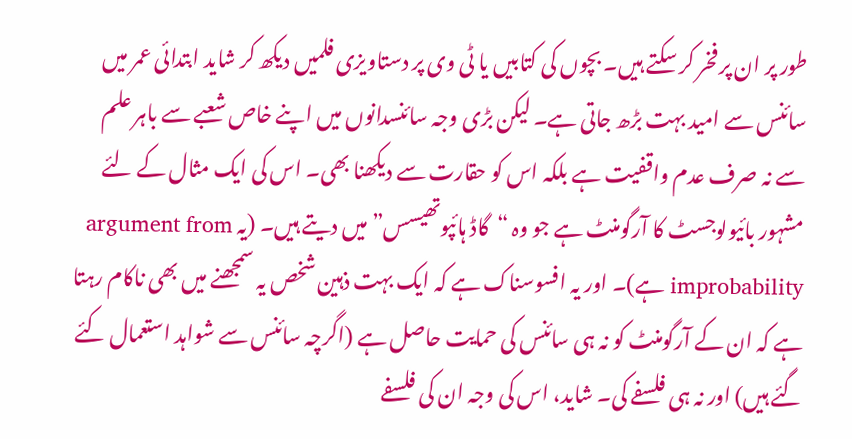طور پر ان پر فخر کر سکتے ہیں۔ بچوں کی کتابیں یا ٹی وی پر دستاویزی فلمیں دیکھ کر شاید ابتدائی عمر میں سائنس سے امید بہت بڑھ جاتی ہے۔ لیکن بڑی وجہ سائنسدانوں میں اپنے خاص شعبے سے باہر علم سے نہ صرف عدم واقفیت ہے بلکہ اس کو حقارت سے دیکھنا بھی۔ اس کی ایک مثال کے لئے مشہور بائیولوجسٹ کا آرگومنٹ ہے جو وہ “گاڈ ہائپوتھیسس” میں دیتے ہیں۔ (یہ argument from improbability ہے)۔ اور یہ افسوسناک ہے کہ ایک بہت ذہین شخص یہ سمجھنے میں بھی ناکام رہتا ہے کہ ان کے آرگومنٹ کو نہ ہی سائنس کی حمایت حاصل ہے (اگرچہ سائنس سے شواہد استعمال کئے گئے ہیں) اور نہ ہی فلسفے کی۔ شاید، اس کی وجہ ان کی فلسفے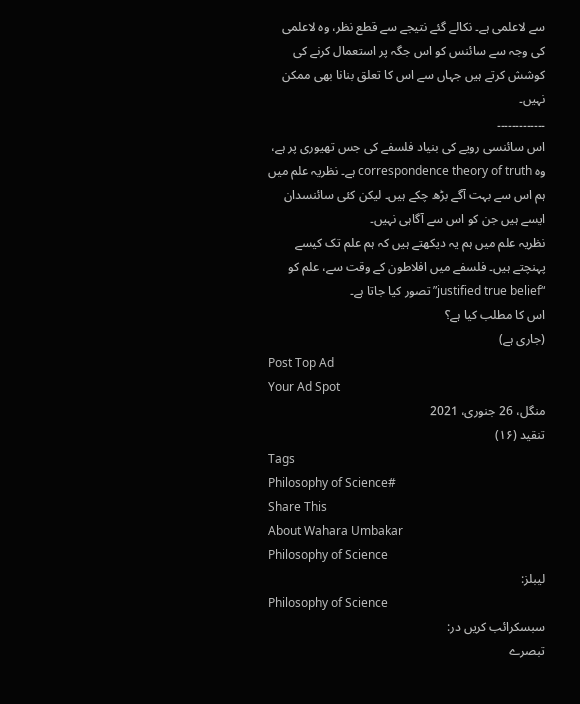سے لاعلمی ہے۔ نکالے گئے نتیجے سے قطع نظر، وہ لاعلمی کی وجہ سے سائنس کو اس جگہ پر استعمال کرنے کی کوشش کرتے ہیں جہاں سے اس کا تعلق بنانا بھی ممکن نہیں۔
۔۔۔۔۔۔۔۔۔۔۔۔۔
اس سائنسی رویے کی بنیاد فلسفے کی جس تھیوری پر ہے، وہ correspondence theory of truth ہے۔ نظریہ علم میں ہم اس سے بہت آگے بڑھ چکے ہیں۔ لیکن کئی سائنسدان ایسے ہیں جن کو اس سے آگاہی نہیں۔
نظریہ علم میں ہم یہ دیکھتے ہیں کہ ہم علم تک کیسے پہنچتے ہیں۔ فلسفے میں افلاطون کے وقت سے، علم کو “justified true belief” تصور کیا جاتا ہے۔
اس کا مطلب کیا ہے؟
(جاری ہے)
Post Top Ad
Your Ad Spot
منگل، 26 جنوری، 2021
تنقید (۱۶)
Tags
Philosophy of Science#
Share This
About Wahara Umbakar
Philosophy of Science
لیبلز:
Philosophy of Science
سبسکرائب کریں در:
تبصرے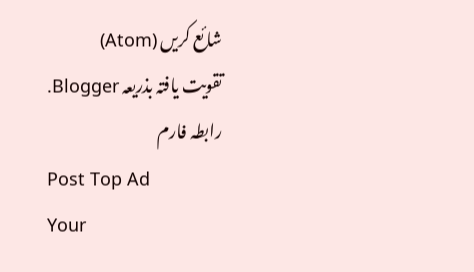شائع کریں (Atom)
تقویت یافتہ بذریعہ Blogger.
رابطہ فارم
Post Top Ad
Your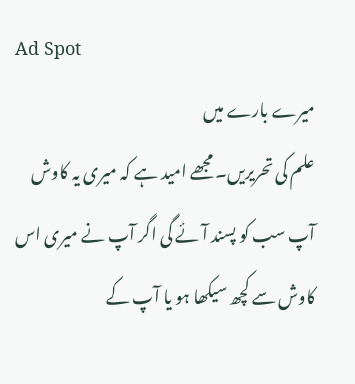Ad Spot
میرے بارے میں
علم کی تحریریں۔ مجھے امید ہے کہ میری یہ کاوش آپ سب کو پسند آئے گی اگر آپ نے میری اس کاوش سے کچھ سیکھا ہو یا آپ کے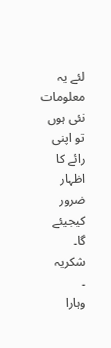لئے یہ معلومات نئی ہوں تو اپنی رائے کا اظہار ضرور کیجیئے گا۔ شکریہ
۔
وہارا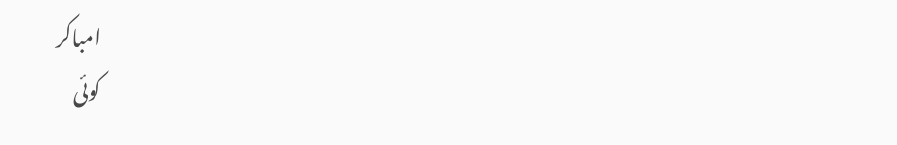امباکر
کوئی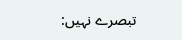تبصرے نہیں: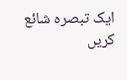ایک تبصرہ شائع کریں